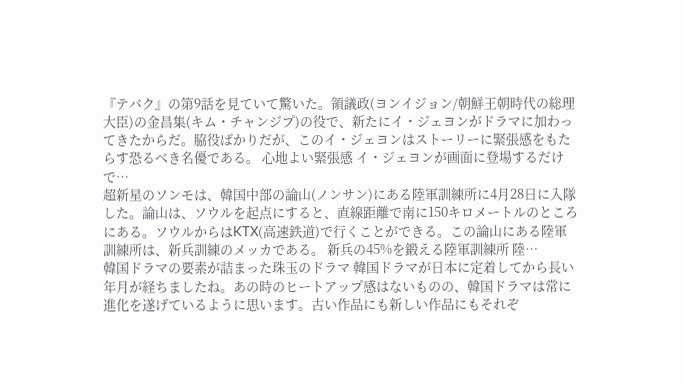『テバク』の第9話を見ていて驚いた。領議政(ヨンイジョン/朝鮮王朝時代の総理大臣)の金昌集(キム・チャンジプ)の役で、新たにイ・ジェヨンがドラマに加わってきたからだ。脇役ばかりだが、このイ・ジェヨンはストーリーに緊張感をもたらす恐るべき名優である。 心地よい緊張感 イ・ジェヨンが画面に登場するだけで…
超新星のソンモは、韓国中部の論山(ノンサン)にある陸軍訓練所に4月28日に入隊した。論山は、ソウルを起点にすると、直線距離で南に150キロメートルのところにある。ソウルからはKTX(高速鉄道)で行くことができる。この論山にある陸軍訓練所は、新兵訓練のメッカである。 新兵の45%を鍛える陸軍訓練所 陸…
韓国ドラマの要素が詰まった珠玉のドラマ 韓国ドラマが日本に定着してから長い年月が経ちましたね。あの時のヒートアップ感はないものの、韓国ドラマは常に進化を遂げているように思います。古い作品にも新しい作品にもそれぞ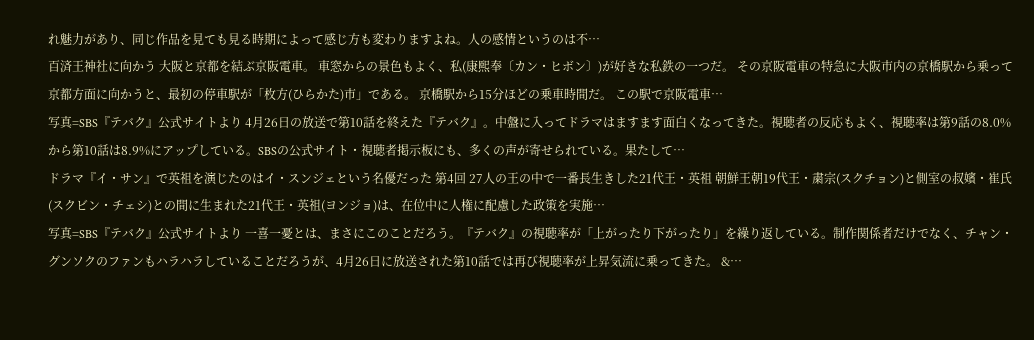れ魅力があり、同じ作品を見ても見る時期によって感じ方も変わりますよね。人の感情というのは不…
百済王神社に向かう 大阪と京都を結ぶ京阪電車。 車窓からの景色もよく、私(康熙奉〔カン・ヒボン〕)が好きな私鉄の一つだ。 その京阪電車の特急に大阪市内の京橋駅から乗って京都方面に向かうと、最初の停車駅が「枚方(ひらかた)市」である。 京橋駅から15分ほどの乗車時間だ。 この駅で京阪電車…
写真=SBS『テバク』公式サイトより 4月26日の放送で第10話を終えた『テバク』。中盤に入ってドラマはますます面白くなってきた。視聴者の反応もよく、視聴率は第9話の8.0%から第10話は8.9%にアップしている。SBSの公式サイト・視聴者掲示板にも、多くの声が寄せられている。果たして…
ドラマ『イ・サン』で英祖を演じたのはイ・スンジェという名優だった 第4回 27人の王の中で一番長生きした21代王・英祖 朝鮮王朝19代王・粛宗(スクチョン)と側室の叔嬪・崔氏(スクビン・チェシ)との間に生まれた21代王・英祖(ヨンジョ)は、在位中に人権に配慮した政策を実施…
写真=SBS『テバク』公式サイトより 一喜一憂とは、まさにこのことだろう。『テバク』の視聴率が「上がったり下がったり」を繰り返している。制作関係者だけでなく、チャン・グンソクのファンもハラハラしていることだろうが、4月26日に放送された第10話では再び視聴率が上昇気流に乗ってきた。 &…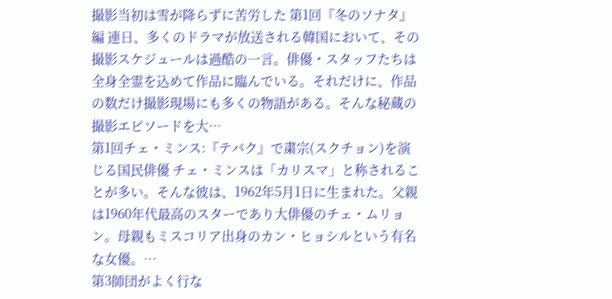撮影当初は雪が降らずに苦労した 第1回『冬のソナタ』編 連日、多くのドラマが放送される韓国において、その撮影スケジュールは過酷の一言。俳優・スタッフたちは全身全霊を込めて作品に臨んでいる。それだけに、作品の数だけ撮影現場にも多くの物語がある。そんな秘蔵の撮影エピソードを大…
第1回チェ・ミンス:『テバク』で粛宗(スクチョン)を演じる国民俳優 チェ・ミンスは「カリスマ」と称されることが多い。そんな彼は、1962年5月1日に生まれた。父親は1960年代最高のスターであり大俳優のチェ・ムリョン。母親もミスコリア出身のカン・ヒョシルという有名な女優。…
第3師団がよく行な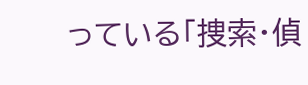っている「捜索・偵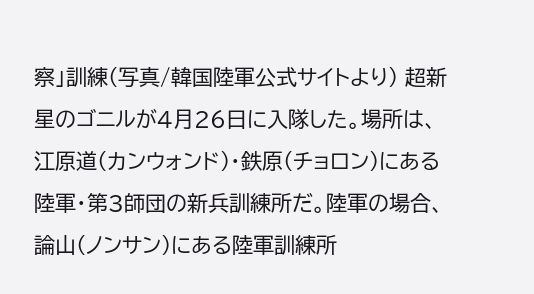察」訓練(写真/韓国陸軍公式サイトより) 超新星のゴニルが4月26日に入隊した。場所は、江原道(カンウォンド)・鉄原(チョロン)にある陸軍・第3師団の新兵訓練所だ。陸軍の場合、論山(ノンサン)にある陸軍訓練所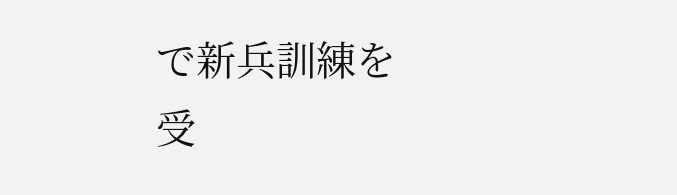で新兵訓練を受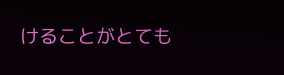けることがとても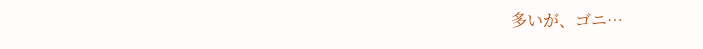多いが、ゴニ…